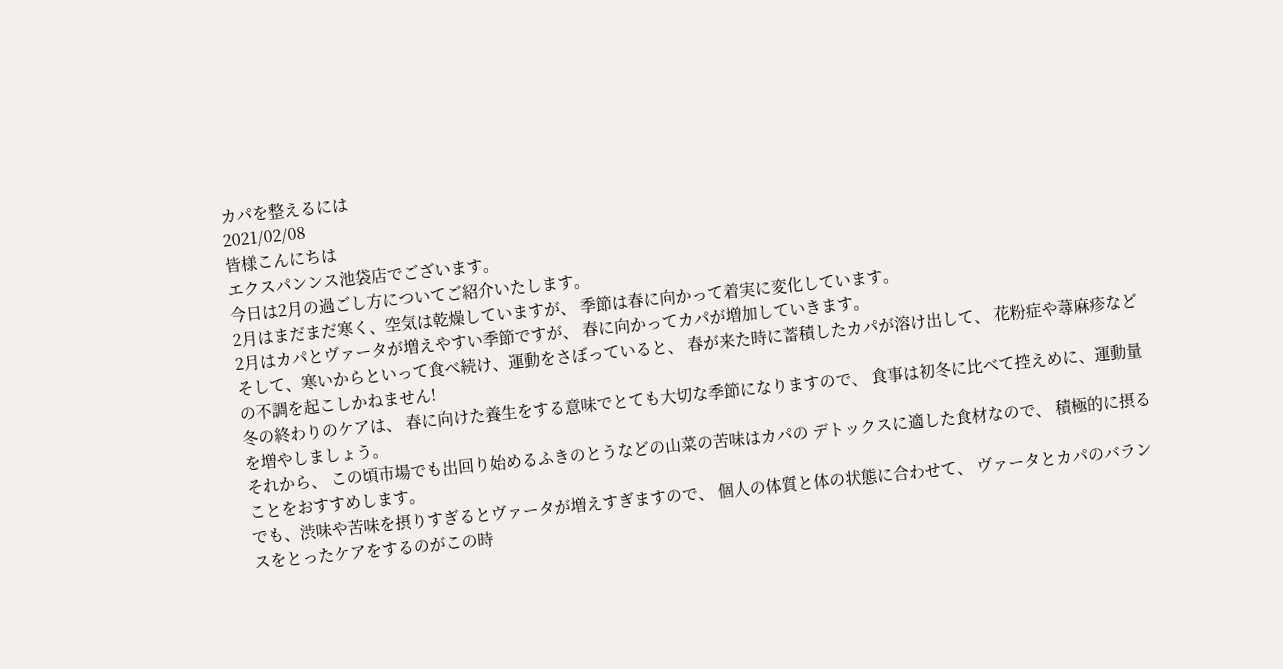カパを整えるには
2021/02/08
皆様こんにちは
エクスパンンス池袋店でございます。
今日は2月の過ごし方についてご紹介いたします。
2月はまだまだ寒く、空気は乾燥していますが、 季節は春に向かって着実に変化しています。
2月はカパとヴァータが増えやすい季節ですが、 春に向かってカパが増加していきます。
そして、寒いからといって食べ続け、運動をさぼっていると、 春が来た時に蓄積したカパが溶け出して、 花粉症や蕁麻疹などの不調を起こしかねません!
冬の終わりのケアは、 春に向けた養生をする意味でとても大切な季節になりますので、 食事は初冬に比べて控えめに、運動量を増やしましょう。
それから、 この頃市場でも出回り始めるふきのとうなどの山菜の苦味はカパの デトックスに適した食材なので、 積極的に摂ることをおすすめします。
でも、渋味や苦味を摂りすぎるとヴァータが増えすぎますので、 個人の体質と体の状態に合わせて、 ヴァータとカパのバランスをとったケアをするのがこの時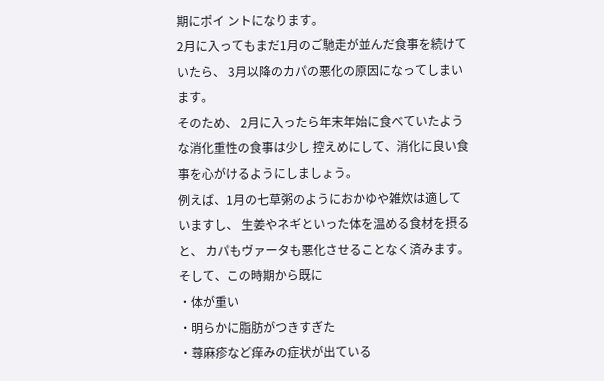期にポイ ントになります。
2月に入ってもまだ1月のご馳走が並んだ食事を続けていたら、 3月以降のカパの悪化の原因になってしまいます。
そのため、 2月に入ったら年末年始に食べていたような消化重性の食事は少し 控えめにして、消化に良い食事を心がけるようにしましょう。
例えば、1月の七草粥のようにおかゆや雑炊は適していますし、 生姜やネギといった体を温める食材を摂ると、 カパもヴァータも悪化させることなく済みます。
そして、この時期から既に
・体が重い
・明らかに脂肪がつきすぎた
・蕁麻疹など痒みの症状が出ている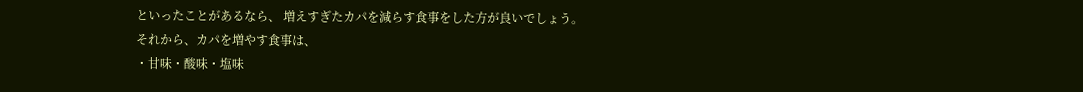といったことがあるなら、 増えすぎたカパを減らす食事をした方が良いでしょう。
それから、カパを増やす食事は、
・甘味・酸味・塩味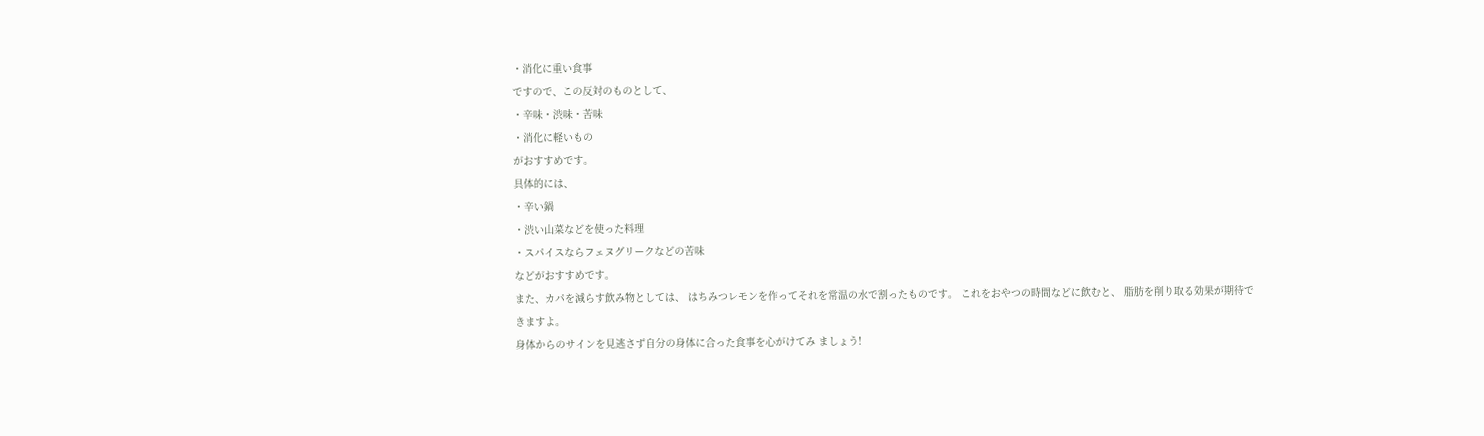・消化に重い食事
ですので、この反対のものとして、
・辛味・渋味・苦味
・消化に軽いもの
がおすすめです。
具体的には、
・辛い鍋
・渋い山菜などを使った料理
・スパイスならフェヌグリークなどの苦味
などがおすすめです。
また、カパを減らす飲み物としては、 はちみつレモンを作ってそれを常温の水で割ったものです。 これをおやつの時間などに飲むと、 脂肪を削り取る効果が期待できますよ。
身体からのサインを見逃さず自分の身体に合った食事を心がけてみ ましょう!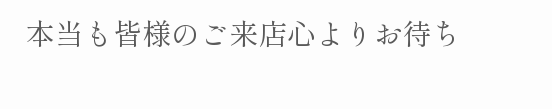本当も皆様のご来店心よりお待ち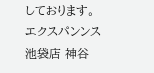しております。
エクスパンンス池袋店 神谷